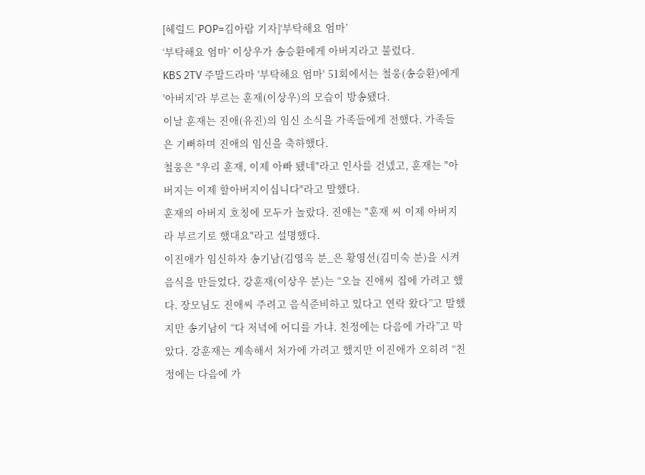[헤럴드 POP=김아람 기자]‘부탁해요 엄마’
‘부탁해요 엄마’ 이상우가 송승환에게 아버지라고 불렀다.
KBS 2TV 주말드라마 '부탁해요 엄마' 51회에서는 철웅(송승환)에게 '아버지'라 부르는 훈재(이상우)의 모습이 방송됐다.
이날 훈재는 진애(유진)의 임신 소식을 가족들에게 전했다. 가족들은 기뻐하며 진애의 임신을 축하했다.
철웅은 "우리 훈재, 이제 아빠 됐네"라고 인사를 건넸고, 훈재는 "아버지는 이제 할아버지이십니다"라고 말했다.
훈재의 아버지 호칭에 모두가 놀랐다. 진애는 "훈재 씨 이제 아버지라 부르기로 했대요"라고 설명했다.
이진애가 임신하자 송기남(김영옥 분_은 황영선(김미숙 분)을 시켜 음식을 만들었다. 강훈재(이상우 분)는 “오늘 진애씨 집에 가려고 했다. 장모님도 진애씨 주려고 음식준비하고 있다고 연락 왔다”고 말했지만 송기남이 “다 저녁에 어디를 가냐. 친정에는 다음에 가라”고 막았다. 강훈재는 계속해서 처가에 가려고 했지만 이진애가 오히려 “친정에는 다음에 가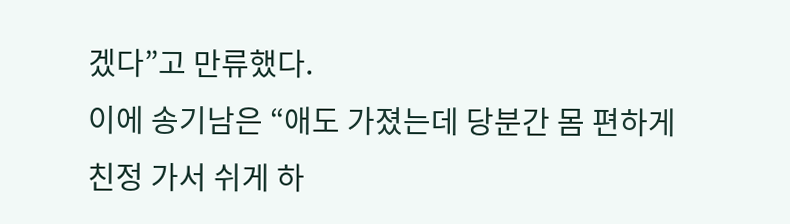겠다”고 만류했다.
이에 송기남은 “애도 가졌는데 당분간 몸 편하게 친정 가서 쉬게 하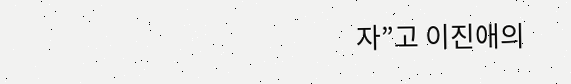자”고 이진애의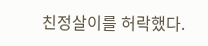친정살이를 허락했다.